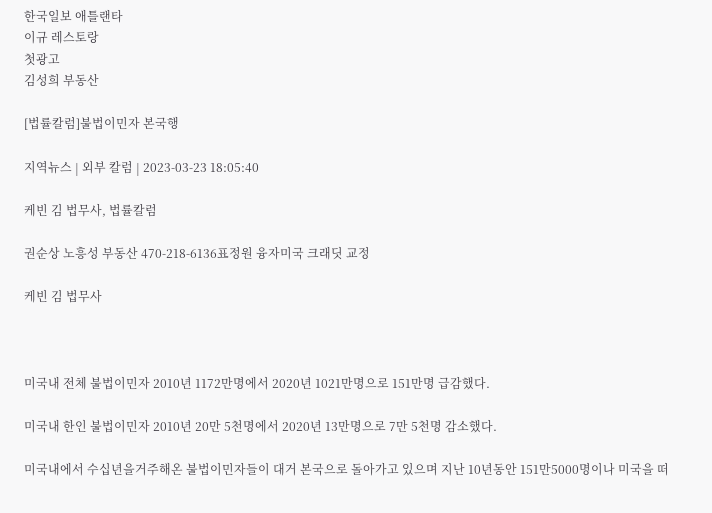한국일보 애틀랜타
이규 레스토랑
첫광고
김성희 부동산

[법률칼럼]불법이민자 본국행

지역뉴스 | 외부 칼럼 | 2023-03-23 18:05:40

케빈 김 법무사, 법률칼럼

권순상 노흥성 부동산 470-218-6136표정원 융자미국 크래딧 교정

케빈 김 법무사



미국내 전체 불법이민자 2010년 1172만명에서 2020년 1021만명으로 151만명 급감했다.

미국내 한인 불법이민자 2010년 20만 5천명에서 2020년 13만명으로 7만 5천명 감소했다.

미국내에서 수십년을거주해온 불법이민자들이 대거 본국으로 돌아가고 있으며 지난 10년동안 151만5000명이나 미국을 떠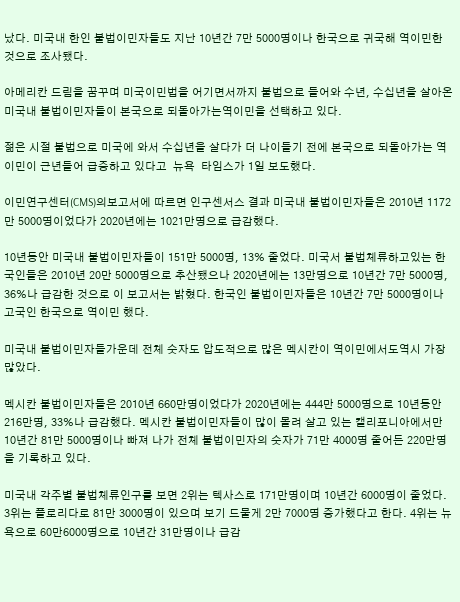났다. 미국내 한인 불법이민자들도 지난 10년간 7만 5000명이나 한국으로 귀국해 역이민한 것으로 조사됐다.

아메리칸 드림을 꿈꾸며 미국이민법을 어기면서까지 불법으로 들어와 수년, 수십년을 살아온 미국내 불법이민자들이 본국으로 되돌아가는역이민을 선택하고 있다.

젊은 시절 불법으로 미국에 와서 수십년을 살다가 더 나이들기 전에 본국으로 되돌아가는 역이민이 근년들어 급증하고 있다고  뉴욕  타임스가 1일 보도했다.

이민연구센터(CMS)의보고서에 따르면 인구센서스 결과 미국내 불법이민자들은 2010년 1172만 5000명이었다가 2020년에는 1021만명으로 급감했다.

10년동안 미국내 불법이민자들이 151만 5000명, 13% 줄었다. 미국서 불법체류하고있는 한국인들은 2010년 20만 5000명으로 추산됐으나 2020년에는 13만명으로 10년간 7만 5000명, 36%나 급감한 것으로 이 보고서는 밝혔다. 한국인 불법이민자들은 10년간 7만 5000명이나 고국인 한국으로 역이민 했다.

미국내 불법이민자들가운데 전체 숫자도 압도적으로 많은 멕시칸이 역이민에서도역시 가장 많았다.

멕시칸 불법이민자들은 2010년 660만명이었다가 2020년에는 444만 5000명으로 10년동안 216만명, 33%나 급감했다. 멕시칸 불법이민자들이 많이 몰려 살고 있는 캘리포니아에서만 10년간 81만 5000명이나 빠져 나가 전체 불법이민자의 숫자가 71만 4000명 줄어든 220만명을 기록하고 있다.

미국내 각주별 불법체류인구를 보면 2위는 텍사스로 171만명이며 10년간 6000명이 줄었다. 3위는 플로리다로 81만 3000명이 있으며 보기 드물게 2만 7000명 증가했다고 한다. 4위는 뉴욕으로 60만6000명으로 10년간 31만명이나 급감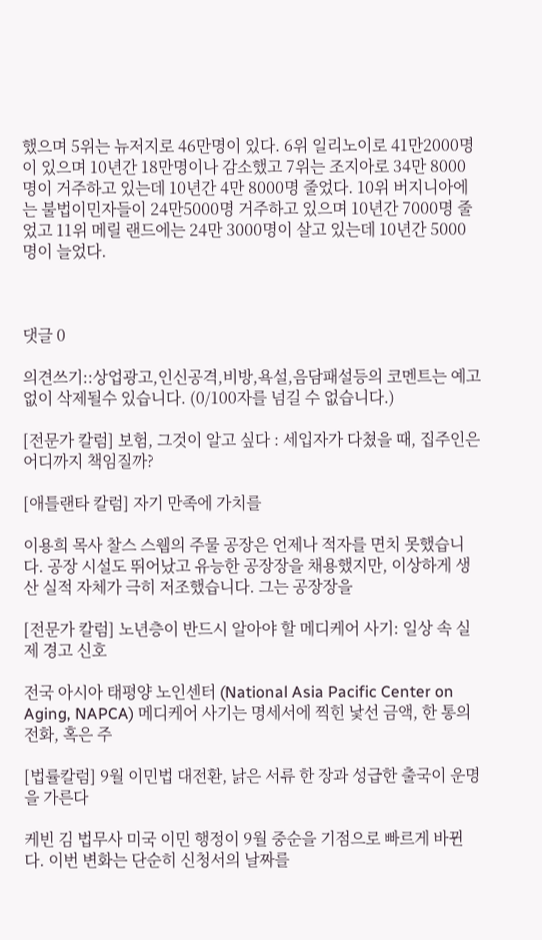했으며 5위는 뉴저지로 46만명이 있다. 6위 일리노이로 41만2000명이 있으며 10년간 18만명이나 감소했고 7위는 조지아로 34만 8000명이 거주하고 있는데 10년간 4만 8000명 줄었다. 10위 버지니아에는 불법이민자들이 24만5000명 거주하고 있으며 10년간 7000명 줄었고 11위 메릴 랜드에는 24만 3000명이 살고 있는데 10년간 5000명이 늘었다.



댓글 0

의견쓰기::상업광고,인신공격,비방,욕설,음담패설등의 코멘트는 예고없이 삭제될수 있습니다. (0/100자를 넘길 수 없습니다.)

[전문가 칼럼] 보험, 그것이 알고 싶다 : 세입자가 다쳤을 때, 집주인은 어디까지 책임질까?

[애틀랜타 칼럼] 자기 만족에 가치를

이용희 목사 찰스 스웹의 주물 공장은 언제나 적자를 면치 못했습니다. 공장 시설도 뛰어났고 유능한 공장장을 채용했지만, 이상하게 생산 실적 자체가 극히 저조했습니다. 그는 공장장을

[전문가 칼럼] 노년층이 반드시 알아야 할 메디케어 사기: 일상 속 실제 경고 신호

전국 아시아 태평양 노인센터 (National Asia Pacific Center on Aging, NAPCA) 메디케어 사기는 명세서에 찍힌 낯선 금액, 한 통의 전화, 혹은 주

[법률칼럼] 9월 이민법 대전환, 낡은 서류 한 장과 성급한 출국이 운명을 가른다

케빈 김 법무사 미국 이민 행정이 9월 중순을 기점으로 빠르게 바뀐다. 이번 변화는 단순히 신청서의 날짜를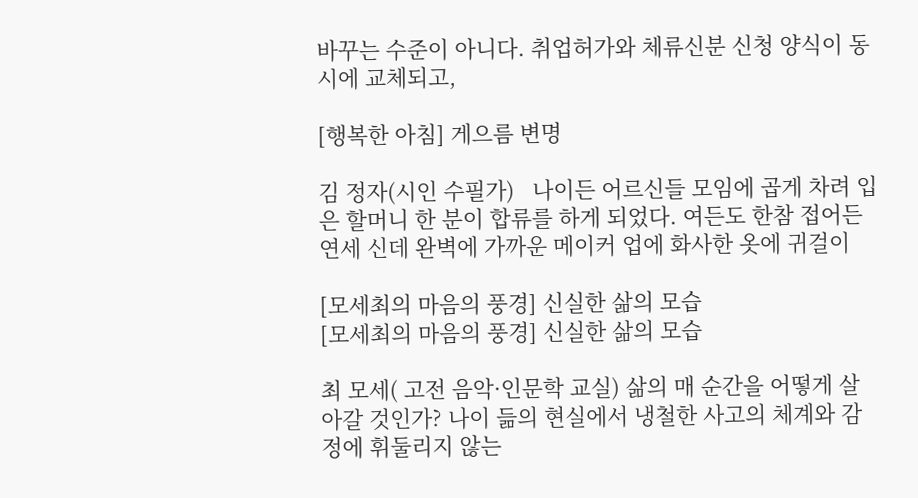바꾸는 수준이 아니다. 취업허가와 체류신분 신청 양식이 동시에 교체되고,

[행복한 아침] 게으름 변명

김 정자(시인 수필가)   나이든 어르신들 모임에 곱게 차려 입은 할머니 한 분이 합류를 하게 되었다. 여든도 한참 접어든 연세 신데 완벽에 가까운 메이커 업에 화사한 옷에 귀걸이

[모세최의 마음의 풍경] 신실한 삶의 모습
[모세최의 마음의 풍경] 신실한 삶의 모습

최 모세( 고전 음악·인문학 교실) 삶의 매 순간을 어떻게 살아갈 것인가? 나이 듦의 현실에서 냉철한 사고의 체계와 감정에 휘둘리지 않는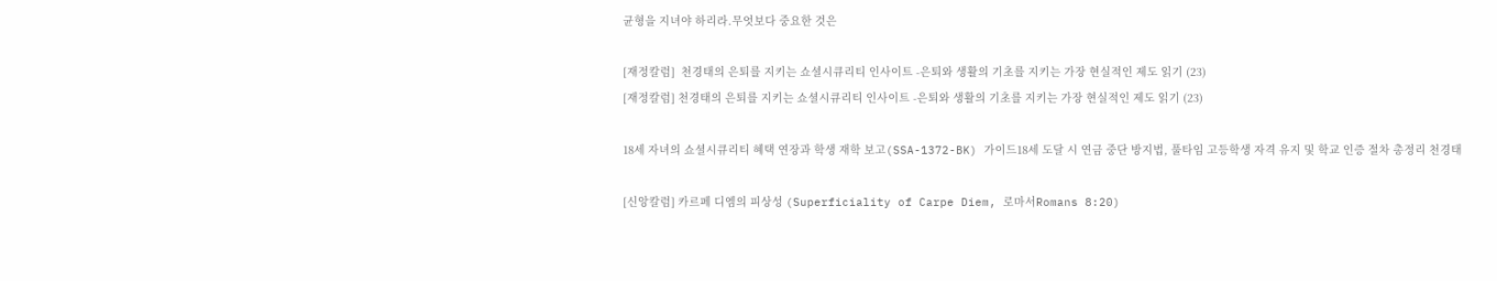균형을 지녀야 하리라.무엇보다 중요한 것은

[재정칼럼]  천경태의 은퇴를 지키는 쇼셜시큐리티 인사이트 -은퇴와 생활의 기초를 지키는 가장 현실적인 제도 읽기 (23)
[재정칼럼] 천경태의 은퇴를 지키는 쇼셜시큐리티 인사이트 -은퇴와 생활의 기초를 지키는 가장 현실적인 제도 읽기 (23)

18세 자녀의 쇼셜시큐리티 혜택 연장과 학생 재학 보고(SSA-1372-BK) 가이드18세 도달 시 연금 중단 방지법, 풀타임 고등학생 자격 유지 및 학교 인증 절차 총정리 천경태

[신앙칼럼] 카르페 디엠의 피상성 (Superficiality of Carpe Diem, 로마서Romans 8:20)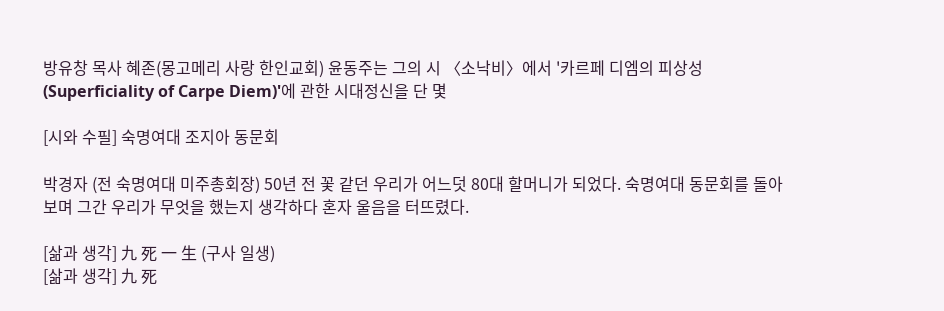방유창 목사 혜존(몽고메리 사랑 한인교회) 윤동주는 그의 시 〈소낙비〉에서 '카르페 디엠의 피상성(Superficiality of Carpe Diem)'에 관한 시대정신을 단 몇

[시와 수필] 숙명여대 조지아 동문회

박경자 (전 숙명여대 미주총회장) 50년 전 꽃 같던 우리가 어느덧 80대 할머니가 되었다. 숙명여대 동문회를 돌아보며 그간 우리가 무엇을 했는지 생각하다 혼자 울음을 터뜨렸다.

[삶과 생각] 九 死 一 生 (구사 일생)
[삶과 생각] 九 死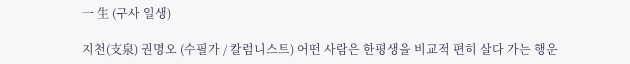一 生 (구사 일생)

지천(支泉) 권명오 (수필가 / 칼럼니스트) 어떤 사람은 한평생을 비교적 편히 살다 가는 행운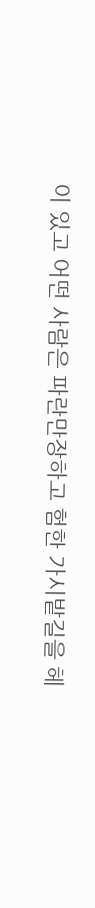이 있고 어떤 사람은 파란만장하고 험한 가시밭길을 헤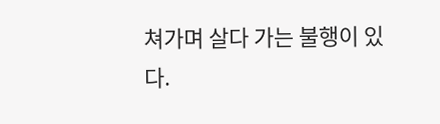쳐가며 살다 가는 불행이 있다.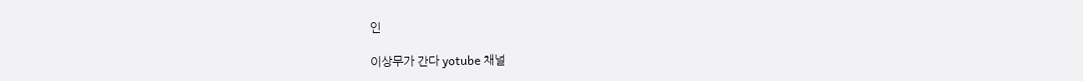인

이상무가 간다 yotube 채널